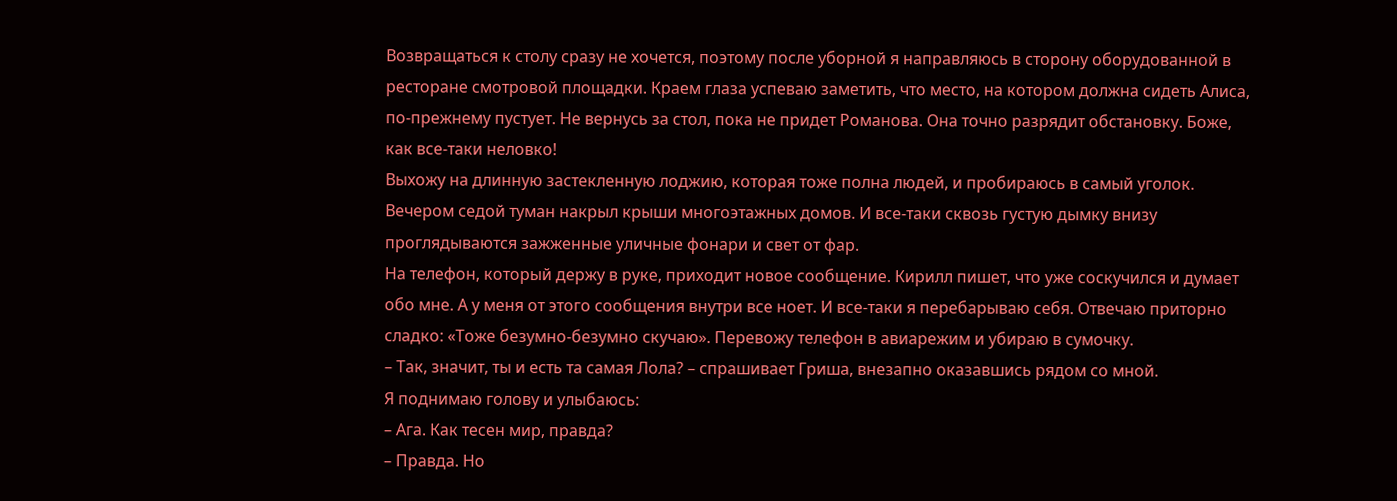Возвращаться к столу сразу не хочется, поэтому после уборной я направляюсь в сторону оборудованной в ресторане смотровой площадки. Краем глаза успеваю заметить, что место, на котором должна сидеть Алиса, по-прежнему пустует. Не вернусь за стол, пока не придет Романова. Она точно разрядит обстановку. Боже, как все-таки неловко!
Выхожу на длинную застекленную лоджию, которая тоже полна людей, и пробираюсь в самый уголок. Вечером седой туман накрыл крыши многоэтажных домов. И все-таки сквозь густую дымку внизу проглядываются зажженные уличные фонари и свет от фар.
На телефон, который держу в руке, приходит новое сообщение. Кирилл пишет, что уже соскучился и думает обо мне. А у меня от этого сообщения внутри все ноет. И все-таки я перебарываю себя. Отвечаю приторно сладко: «Тоже безумно-безумно скучаю». Перевожу телефон в авиарежим и убираю в сумочку.
– Так, значит, ты и есть та самая Лола? – спрашивает Гриша, внезапно оказавшись рядом со мной.
Я поднимаю голову и улыбаюсь:
– Ага. Как тесен мир, правда?
– Правда. Но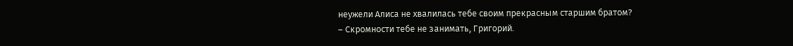неужели Алиса не хвалилась тебе своим прекрасным старшим братом?
– Скромности тебе не занимать, Григорий.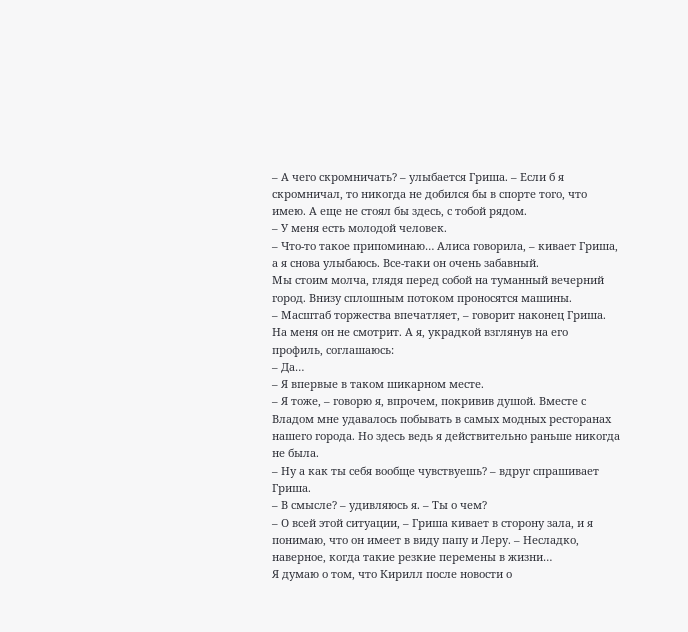– А чего скромничать? – улыбается Гриша. – Если б я скромничал, то никогда не добился бы в спорте того, что имею. А еще не стоял бы здесь, с тобой рядом.
– У меня есть молодой человек.
– Что-то такое припоминаю… Алиса говорила, – кивает Гриша, а я снова улыбаюсь. Все-таки он очень забавный.
Мы стоим молча, глядя перед собой на туманный вечерний город. Внизу сплошным потоком проносятся машины.
– Масштаб торжества впечатляет, – говорит наконец Гриша. На меня он не смотрит. А я, украдкой взглянув на его профиль, соглашаюсь:
– Да…
– Я впервые в таком шикарном месте.
– Я тоже, – говорю я, впрочем, покривив душой. Вместе с Владом мне удавалось побывать в самых модных ресторанах нашего города. Но здесь ведь я действительно раньше никогда не была.
– Ну а как ты себя вообще чувствуешь? – вдруг спрашивает Гриша.
– В смысле? – удивляюсь я. – Ты о чем?
– О всей этой ситуации, – Гриша кивает в сторону зала, и я понимаю, что он имеет в виду папу и Леру. – Несладко, наверное, когда такие резкие перемены в жизни…
Я думаю о том, что Кирилл после новости о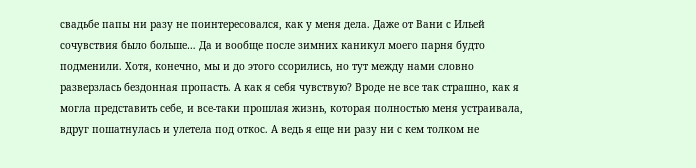свадьбе папы ни разу не поинтересовался, как у меня дела. Даже от Вани с Ильей сочувствия было больше… Да и вообще после зимних каникул моего парня будто подменили. Хотя, конечно, мы и до этого ссорились, но тут между нами словно разверзлась бездонная пропасть. А как я себя чувствую? Вроде не все так страшно, как я могла представить себе, и все-таки прошлая жизнь, которая полностью меня устраивала, вдруг пошатнулась и улетела под откос. А ведь я еще ни разу ни с кем толком не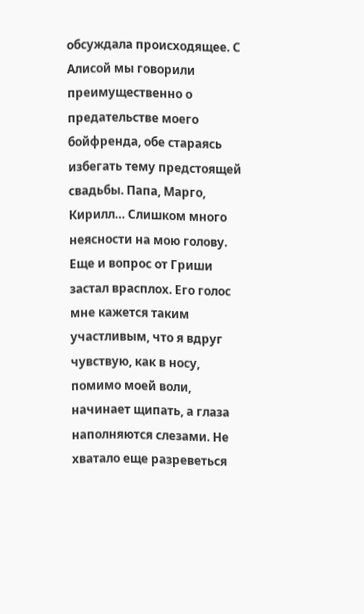обсуждала происходящее. С Алисой мы говорили преимущественно о предательстве моего бойфренда, обе стараясь избегать тему предстоящей свадьбы. Папа, Марго, Кирилл… Слишком много неясности на мою голову. Еще и вопрос от Гриши застал врасплох. Его голос мне кажется таким участливым, что я вдруг чувствую, как в носу, помимо моей воли, начинает щипать, а глаза наполняются слезами. Не хватало еще разреветься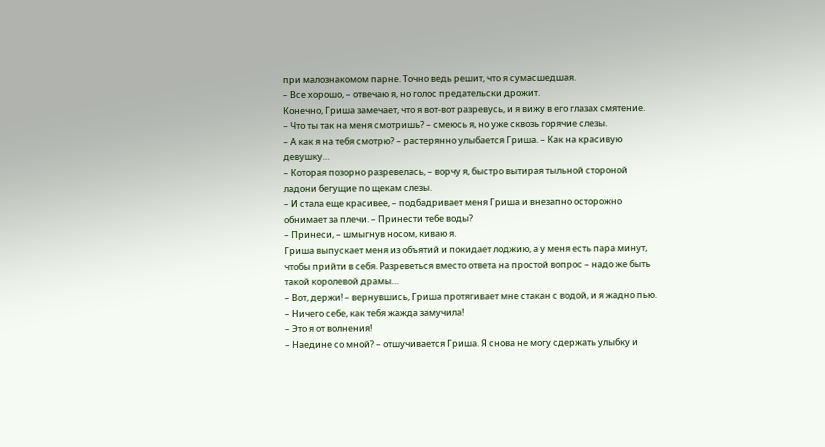при малознакомом парне. Точно ведь решит, что я сумасшедшая.
– Все хорошо, – отвечаю я, но голос предательски дрожит.
Конечно, Гриша замечает, что я вот-вот разревусь, и я вижу в его глазах смятение.
– Что ты так на меня смотришь? – смеюсь я, но уже сквозь горячие слезы.
– А как я на тебя смотрю? – растерянно улыбается Гриша. – Как на красивую девушку…
– Которая позорно разревелась, – ворчу я, быстро вытирая тыльной стороной ладони бегущие по щекам слезы.
– И стала еще красивее, – подбадривает меня Гриша и внезапно осторожно обнимает за плечи. – Принести тебе воды?
– Принеси, – шмыгнув носом, киваю я.
Гриша выпускает меня из объятий и покидает лоджию, а у меня есть пара минут, чтобы прийти в себя. Разреветься вместо ответа на простой вопрос – надо же быть такой королевой драмы…
– Вот, держи! – вернувшись, Гриша протягивает мне стакан с водой, и я жадно пью.
– Ничего себе, как тебя жажда замучила!
– Это я от волнения!
– Наедине со мной? – отшучивается Гриша. Я снова не могу сдержать улыбку и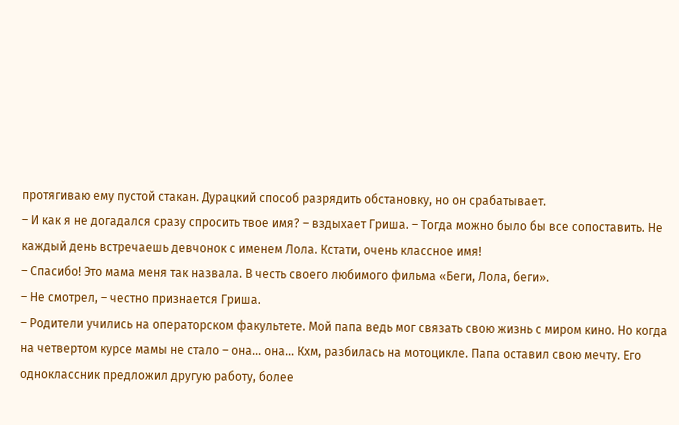протягиваю ему пустой стакан. Дурацкий способ разрядить обстановку, но он срабатывает.
– И как я не догадался сразу спросить твое имя? – вздыхает Гриша. – Тогда можно было бы все сопоставить. Не каждый день встречаешь девчонок с именем Лола. Кстати, очень классное имя!
– Спасибо! Это мама меня так назвала. В честь своего любимого фильма «Беги, Лола, беги».
– Не смотрел, – честно признается Гриша.
– Родители учились на операторском факультете. Мой папа ведь мог связать свою жизнь с миром кино. Но когда на четвертом курсе мамы не стало – она… она… Кхм, разбилась на мотоцикле. Папа оставил свою мечту. Его одноклассник предложил другую работу, более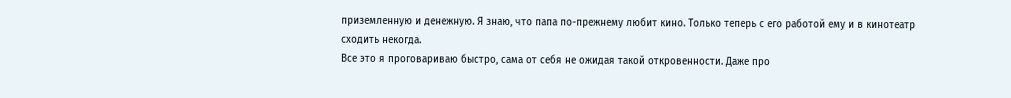приземленную и денежную. Я знаю, что папа по-прежнему любит кино. Только теперь с его работой ему и в кинотеатр сходить некогда.
Все это я проговариваю быстро, сама от себя не ожидая такой откровенности. Даже про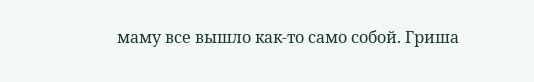маму все вышло как-то само собой. Гриша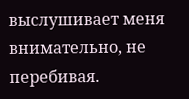выслушивает меня внимательно, не перебивая.